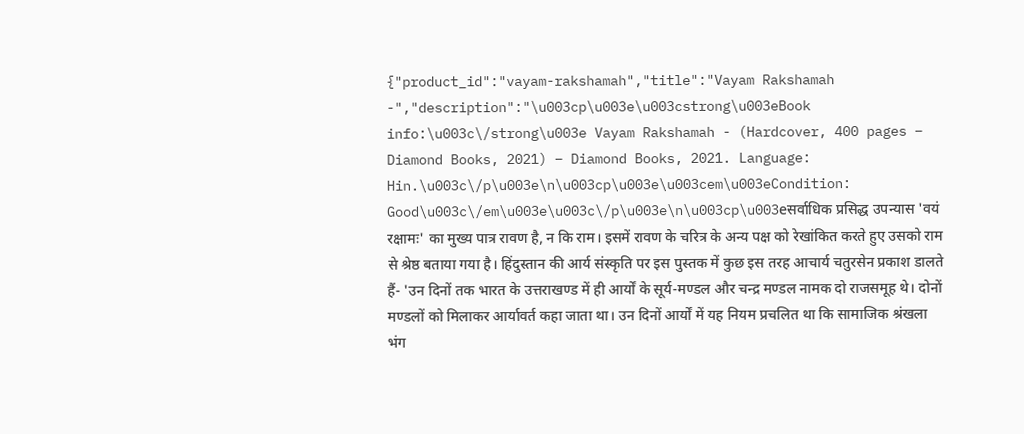{"product_id":"vayam-rakshamah","title":"Vayam Rakshamah -","description":"\u003cp\u003e\u003cstrong\u003eBook info:\u003c\/strong\u003e Vayam Rakshamah - (Hardcover, 400 pages – Diamond Books, 2021) – Diamond Books, 2021. Language: Hin.\u003c\/p\u003e\n\u003cp\u003e\u003cem\u003eCondition: Good\u003c\/em\u003e\u003c\/p\u003e\n\u003cp\u003eसर्वाधिक प्रसिद्ध उपन्यास 'वयं रक्षामः' का मुख्य पात्र रावण है, न कि राम। इसमें रावण के चरित्र के अन्य पक्ष को रेखांकित करते हुए उसको राम से श्रेष्ठ बताया गया है। हिंदुस्तान की आर्य संस्कृति पर इस पुस्तक में कुछ इस तरह आचार्य चतुरसेन प्रकाश डालते हैं- 'उन दिनों तक भारत के उत्तराखण्ड में ही आर्यों के सूर्य-मण्डल और चन्द्र मण्डल नामक दो राजसमूह थे। दोनों मण्डलों को मिलाकर आर्यावर्त कहा जाता था। उन दिनों आर्यों में यह नियम प्रचलित था कि सामाजिक श्रंखला भंग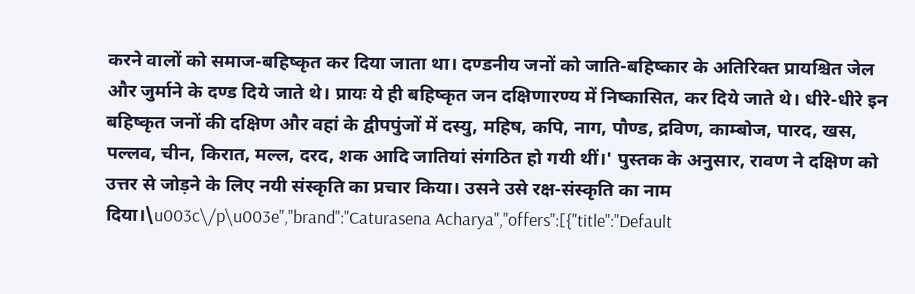करने वालों को समाज-बहिष्कृत कर दिया जाता था। दण्डनीय जनों को जाति-बहिष्कार के अतिरिक्त प्रायश्चित जेल और जुर्माने के दण्ड दिये जाते थे। प्रायः ये ही बहिष्कृत जन दक्षिणारण्य में निष्कासित, कर दिये जाते थे। धीरे-धीरे इन बहिष्कृत जनों की दक्षिण और वहां के द्वीपपुंजों में दस्यु, महिष, कपि, नाग, पौण्ड, द्रविण, काम्बोज, पारद, खस, पल्लव, चीन, किरात, मल्ल, दरद, शक आदि जातियां संगठित हो गयी थीं।' पुस्तक के अनुसार, रावण ने दक्षिण को उत्तर से जोड़ने के लिए नयी संस्कृति का प्रचार किया। उसने उसे रक्ष-संस्कृति का नाम दिया।\u003c\/p\u003e","brand":"Caturasena Acharya","offers":[{"title":"Default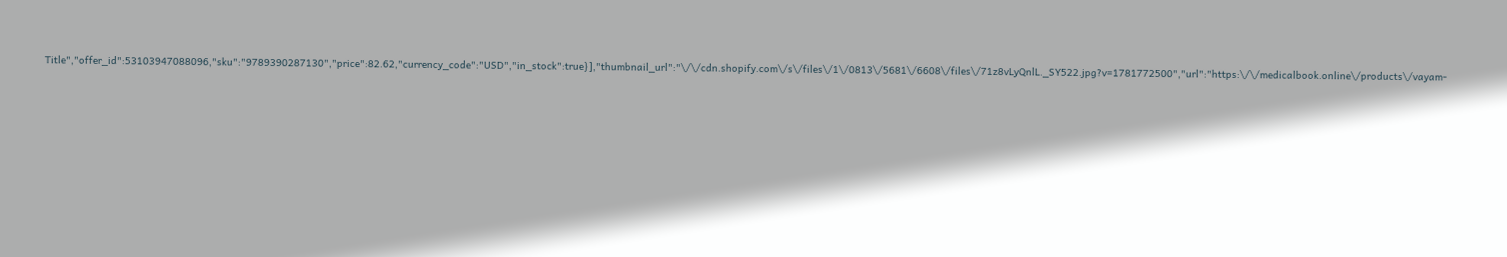Title","offer_id":53103947088096,"sku":"9789390287130","price":82.62,"currency_code":"USD","in_stock":true}],"thumbnail_url":"\/\/cdn.shopify.com\/s\/files\/1\/0813\/5681\/6608\/files\/71z8vLyQnlL._SY522.jpg?v=1781772500","url":"https:\/\/medicalbook.online\/products\/vayam-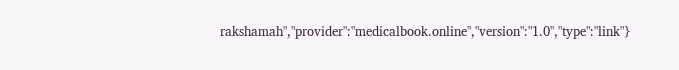rakshamah","provider":"medicalbook.online","version":"1.0","type":"link"}